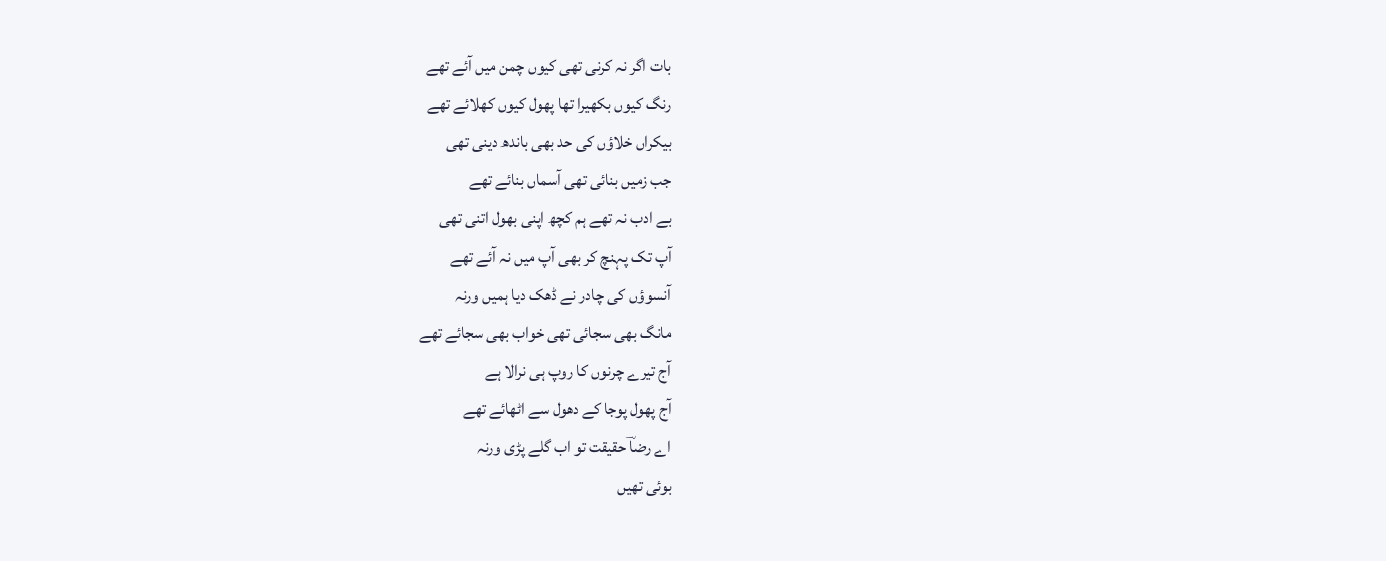بات اگر نہ کرنی تھی کیوں چمن میں آئے تھے
رنگ کیوں بکھیرا تھا پھول کیوں کھلائے تھے
بیکراں خلاؤں کی حد بھی باندھ دینی تھی
جب زمیں بنائی تھی آسماں بنائے تھے
بے ادب نہ تھے ہم کچھ اپنی بھول اتنی تھی
آپ تک پہنچ کر بھی آپ میں نہ آئے تھے
آنسوؤں کی چادر نے ڈھک دیا ہمیں ورنہ
مانگ بھی سجائی تھی خواب بھی سجائے تھے
آج تیرے چرنوں کا روپ ہی نرالا ہے
آج پھول پوجا کے دھول سے اٹھائے تھے
اے رضاؔ حقیقت تو اب گلے پڑی ورنہ
بوئی تھیں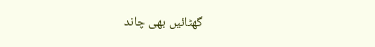گھٹائیں بھی چاند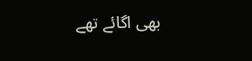بھی اگائے تھے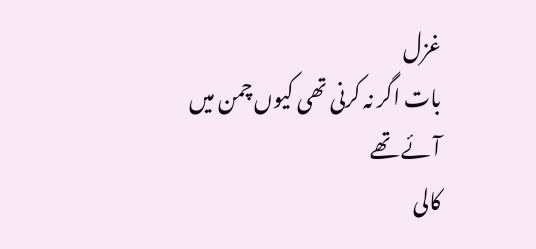غزل
بات اگر نہ کرنی تھی کیوں چمن میں آئے تھے
کالی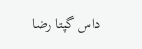داس گپتا رضا